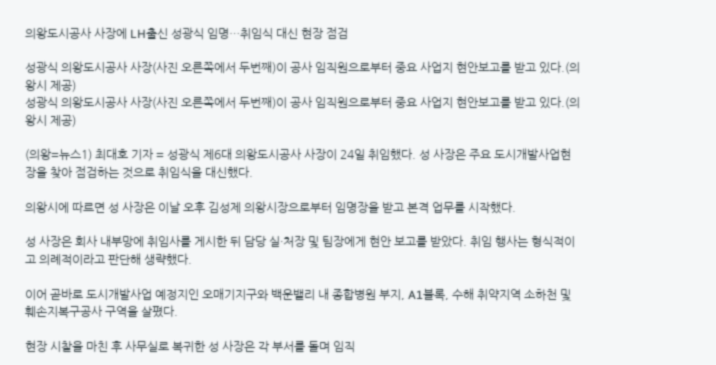의왕도시공사 사장에 LH출신 성광식 임명…취임식 대신 현장 점검

성광식 의왕도시공사 사장(사진 오른쪽에서 두번째)이 공사 임직원으로부터 중요 사업지 현안보고를 받고 있다.(의왕시 제공)
성광식 의왕도시공사 사장(사진 오른쪽에서 두번째)이 공사 임직원으로부터 중요 사업지 현안보고를 받고 있다.(의왕시 제공)

(의왕=뉴스1) 최대호 기자 = 성광식 제6대 의왕도시공사 사장이 24일 취임했다. 성 사장은 주요 도시개발사업현장을 찾아 점검하는 것으로 취임식을 대신했다.

의왕시에 따르면 성 사장은 이날 오후 김성제 의왕시장으로부터 임명장을 받고 본격 업무를 시작했다.

성 사장은 회사 내부망에 취임사를 게시한 뒤 담당 실·처장 및 팀장에게 현안 보고를 받았다. 취임 행사는 형식적이고 의례적이라고 판단해 생략했다.

이어 곧바로 도시개발사업 예정지인 오매기지구와 백운밸리 내 종합병원 부지, A1블록, 수해 취약지역 소하천 및 훼손지복구공사 구역을 살폈다.

현장 시찰을 마친 후 사무실로 복귀한 성 사장은 각 부서를 돌며 임직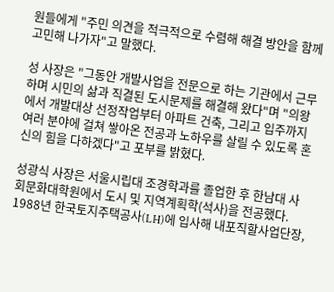원들에게 "주민 의견을 적극적으로 수렴해 해결 방안을 함께 고민해 나가자"고 말했다.

성 사장은 "그동안 개발사업을 전문으로 하는 기관에서 근무하며 시민의 삶과 직결된 도시문제를 해결해 왔다"며 "의왕에서 개발대상 선정작업부터 아파트 건축, 그리고 입주까지 여러 분야에 걸쳐 쌓아온 전공과 노하우를 살릴 수 있도록 혼신의 힘을 다하겠다"고 포부를 밝혔다.

성광식 사장은 서울시립대 조경학과를 졸업한 후 한남대 사회문화대학원에서 도시 및 지역계획학(석사)을 전공했다. 1988년 한국토지주택공사(LH)에 입사해 내포직할사업단장,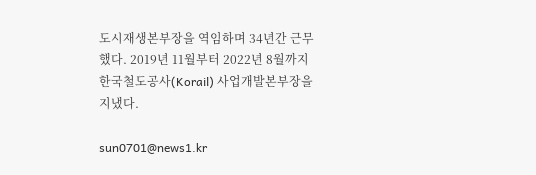도시재생본부장을 역임하며 34년간 근무했다. 2019년 11월부터 2022년 8월까지 한국철도공사(Korail) 사업개발본부장을 지냈다.

sun0701@news1.kr